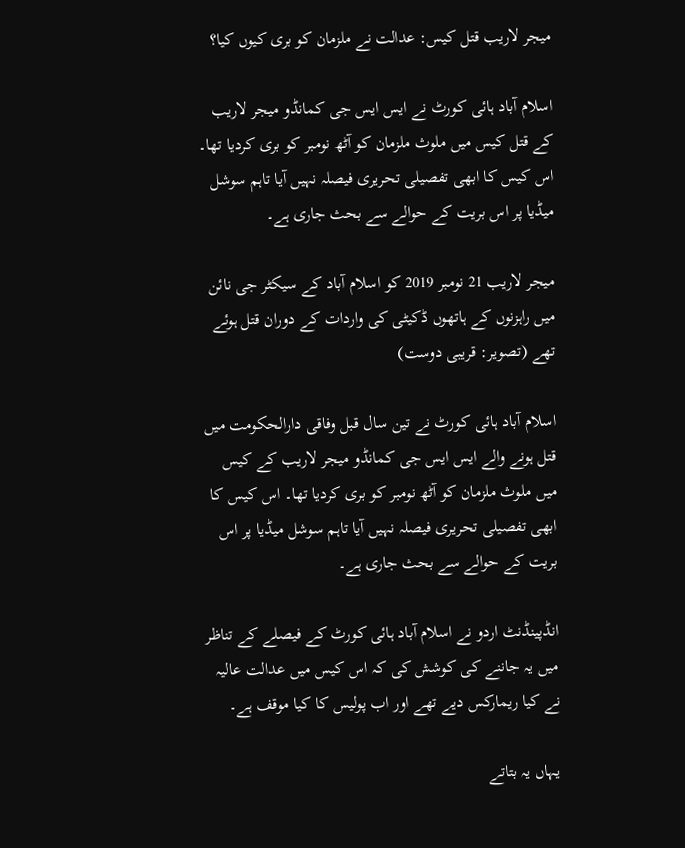میجر لاریب قتل کیس: عدالت نے ملزمان کو بری کیوں کیا؟

اسلام آباد ہائی کورٹ نے ایس ایس جی کمانڈو میجر لاریب کے قتل کیس میں ملوث ملزمان کو آٹھ نومبر کو بری کردیا تھا۔ اس کیس کا ابھی تفصیلی تحریری فیصلہ نہیں آیا تاہم سوشل میڈیا پر اس بریت کے حوالے سے بحث جاری ہے۔

میجر لاریب 21 نومبر 2019 کو اسلام آباد کے سیکٹر جی نائن میں راہزنوں کے ہاتھوں ڈکیٹی کی واردات کے دوران قتل ہوئے تھے (تصویر: قریبی دوست)

اسلام آباد ہائی کورٹ نے تین سال قبل وفاقی دارالحکومت میں قتل ہونے والے ایس ایس جی کمانڈو میجر لاریب کے کیس میں ملوث ملزمان کو آٹھ نومبر کو بری کردیا تھا۔ اس کیس کا ابھی تفصیلی تحریری فیصلہ نہیں آیا تاہم سوشل میڈیا پر اس بریت کے حوالے سے بحث جاری ہے۔

انڈپینڈنٹ اردو نے اسلام آباد ہائی کورٹ کے فیصلے کے تناظر میں یہ جاننے کی کوشش کی کہ اس کیس میں عدالت عالیہ نے کیا ریمارکس دیے تھے اور اب پولیس کا کیا موقف ہے۔

یہاں یہ بتاتے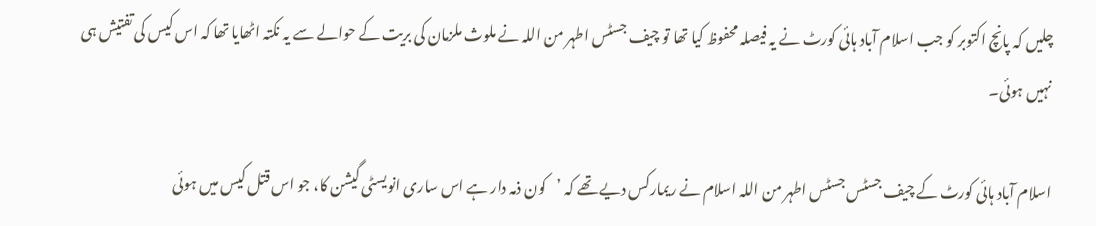چلیں کہ پانچ اکتوبر کو جب اسلام آباد ہائی کورٹ نے یہ فیصلہ محفوظ کیا تھا تو چیف جسٹس اطہر من اللہ نے ملوث ملزمان کی بریت کے حوالے سے یہ نکتہ اٹھایا تھا کہ اس کیس کی تفتیش ہی نہیں ہوئی۔

اسلام آباد ہائی کورٹ کے چیف جسٹس جسٹس اطہر من اللہ اسلام نے ریمارکس دیے تھے کہ ’کون ذمہ دار ہے اس ساری انویسٹی گیشن کا، جو اس قتل کیس میں ہوئی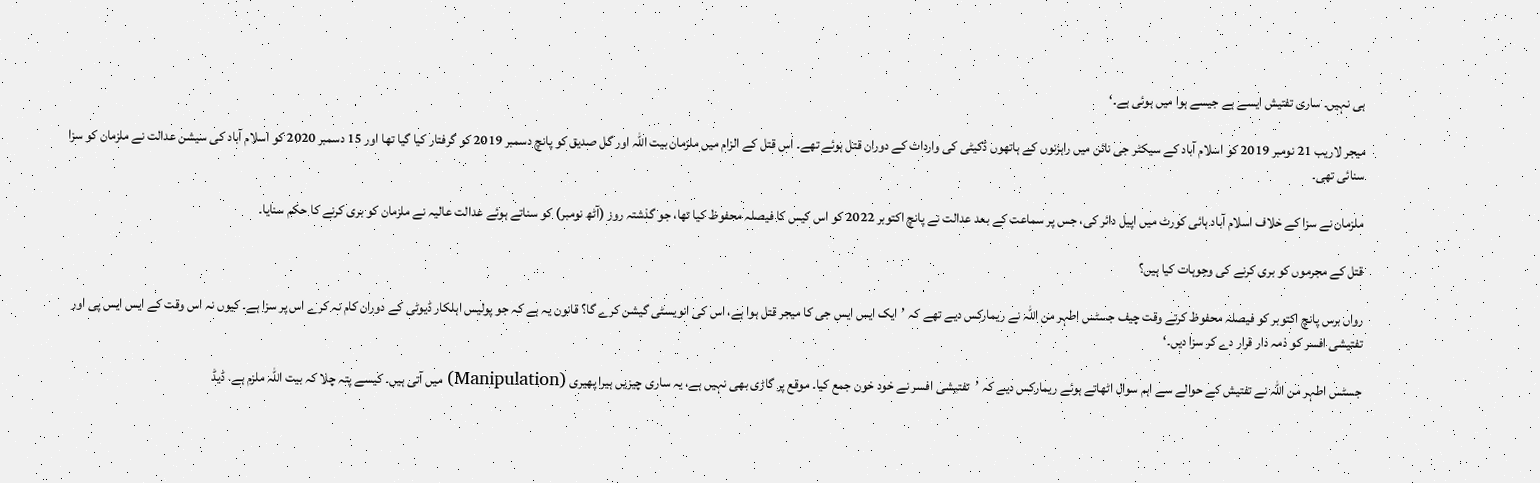ہی نہیں۔ ساری تفتیش ایسے ہے جیسے ہوا میں ہوئی ہے۔‘

میجر لاریب 21 نومبر 2019 کو اسلام آباد کے سیکٹر جی نائن میں راہزنوں کے ہاتھوں ڈکیٹی کی واردات کے دوران قتل ہوئے تھے۔ اس قتل کے الزام میں ملزمان بیت اللہ اور گل صدیق کو پانچ دسمبر 2019 کو گرفتار کیا گیا تھا اور 15 دسمبر 2020 کو اسلام آباد کی سیشن عدالت نے ملزمان کو سزا سنائی تھی۔

ملزمان نے سزا کے خلاف اسلام آباد ہائی کورٹ میں اپیل دائر کی، جس پر سماعت کے بعد عدالت نے پانچ اکتوبر 2022 کو اس کیس کا فیصلہ محفوظ کیا تھا، جو گذشتہ روز (آٹھ نومبر) کو سناتے ہوئے عدالت عالیہ نے ملزمان کو بری کرنے کا حکم سنایا۔

قتل کے مجرموں کو بری کرنے کی وجوہات کیا ہیں؟

رواں برس پانچ اکتوبر کو فیصلہ محفوظ کرتے وقت چیف جسٹس اطہر من اللہ نے ریمارکس دیے تھے کہ ’ایک ایس ایس جی کا میجر قتل ہوا ہے، اس کی انویسٹی گیشن کرے گا؟ قانون یہ ہے کہ جو پولیس اہلکار ڈیوٹی کے دوران کام نہ کرے اس پر سزا ہے۔ کیوں نہ اس وقت کے ایس ایس پی اور تفتیشی افسر کو ذمہ دار قرار دے کر سزا دیں۔‘

جسٹس اطہر من اللہ نے تفتیش کے حوالے سے اہم سوال اٹھاتے ہوئے ریمارکس دیے کہ ’تفتیشی افسر نے خود خون جمع کیا۔ موقع پر گاڑی بھی نہیں ہے، یہ ساری چیزیں ہیرا پھیری (Manipulation) میں آتی ہیں۔ کیسے پتہ چلا کہ بیت اللہ ملزم ہے۔ ڈیڈ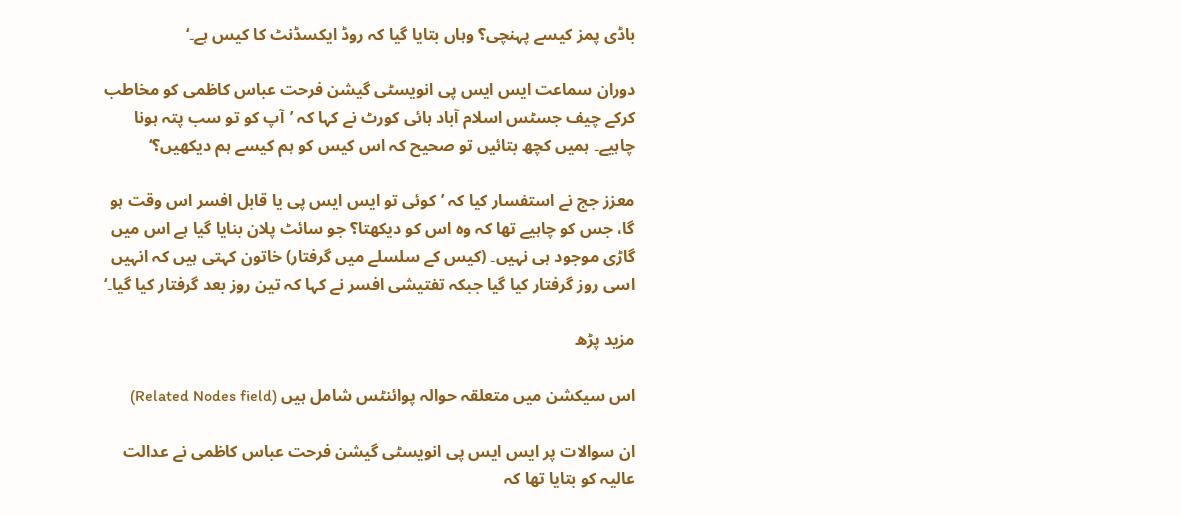باڈی پمز کیسے پہنچی؟ وہاں بتایا گیا کہ روڈ ایکسڈنٹ کا کیس ہے۔‘

دوران سماعت ایس ایس پی انویسٹی گیشن فرحت عباس کاظمی کو مخاطب کرکے چیف جسٹس اسلام آباد ہائی کورٹ نے کہا کہ ’آپ کو تو سب پتہ ہونا چاہیے۔ ہمیں کچھ بتائیں تو صحیح کہ اس کیس کو ہم کیسے ہم دیکھیں؟‘

معزز جج نے استفسار کیا کہ ’کوئی تو ایس ایس پی یا قابل افسر اس وقت ہو گا، جس کو چاہیے تھا کہ وہ اس کو دیکھتا؟ جو سائٹ پلان بنایا گیا ہے اس میں گاڑی موجود ہی نہیں۔ (کیس کے سلسلے میں گرفتار) خاتون کہتی ہیں کہ انہیں اسی روز گرفتار کیا گیا جبکہ تفتیشی افسر نے کہا کہ تین روز بعد گرفتار کیا گیا۔‘

مزید پڑھ

اس سیکشن میں متعلقہ حوالہ پوائنٹس شامل ہیں (Related Nodes field)

ان سوالات پر ایس ایس پی انویسٹی گیشن فرحت عباس کاظمی نے عدالت عالیہ کو بتایا تھا کہ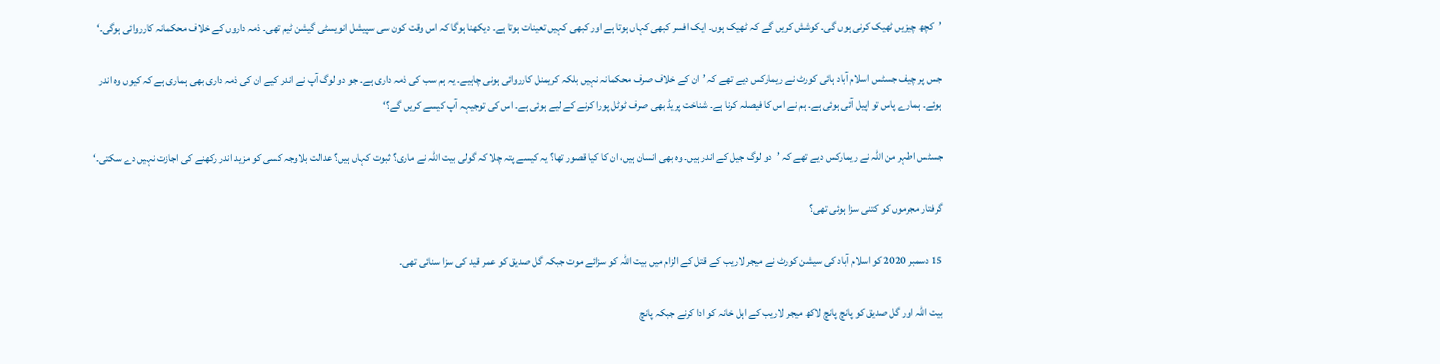’کچھ چیزیں ٹھیک کرنی ہوں گی۔ کوشش کریں گے کہ ٹھیک ہوں۔ ایک افسر کبھی کہاں ہوتا ہے اور کبھی کہیں تعینات ہوتا ہے۔ دیکھنا ہوگا کہ اس وقت کون سی سپیشل انویسٹی گیشن ٹیم تھی۔ ذمہ داروں کے خلاف محکمانہ کارروائی ہوگی۔‘

جس پر چیف جسٹس اسلام آباد ہائی کورٹ نے ریمارکس دیے تھے کہ ’ان کے خلاف صرف محکمانہ نہیں بلکہ کریمنل کارروائی ہونی چاہیے۔ یہ ہم سب کی ذمہ داری ہے۔ جو دو لوگ آپ نے اندر کیے ان کی ذمہ داری بھی ہماری ہے کہ کیوں وہ اندر ہوئے۔ ہمارے پاس تو اپیل آئی ہوئی ہے۔ ہم نے اس کا فیصلہ کرنا ہے۔ شناخت پریڈ بھی صرف ٹوٹل پورا کرنے کے لیے ہوئی ہے۔ اس کی توجیہہ آپ کیسے کریں گے؟‘

جسٹس اطہر من اللہ نے ریمارکس دیے تھے کہ ’دو لوگ جیل کے اندر ہیں۔ وہ بھی انسان ہیں، ان کا کیا قصور تھا؟ یہ کیسے پتہ چلا کہ گولی بیت اللہ نے ماری؟ ثبوت کہاں ہیں؟ عدالت بلاوجہ کسی کو مزید اندر رکھنے کی اجازت نہیں دے سکتی۔‘

گرفتار مجرموں کو کتنی سزا ہوئی تھی؟

15 دسمبر 2020 کو اسلام آباد کی سیشن کورٹ نے میجر لاریب کے قتل کے الزام میں بیت اللہ کو سزائے موت جبکہ گل صدیق کو عمر قید کی سزا سنائی تھی۔

بیت اللہ اور گل صدیق کو پانچ پانچ لاکھ میجر لاریب کے اہل خانہ کو ادا کرنے جبکہ پانچ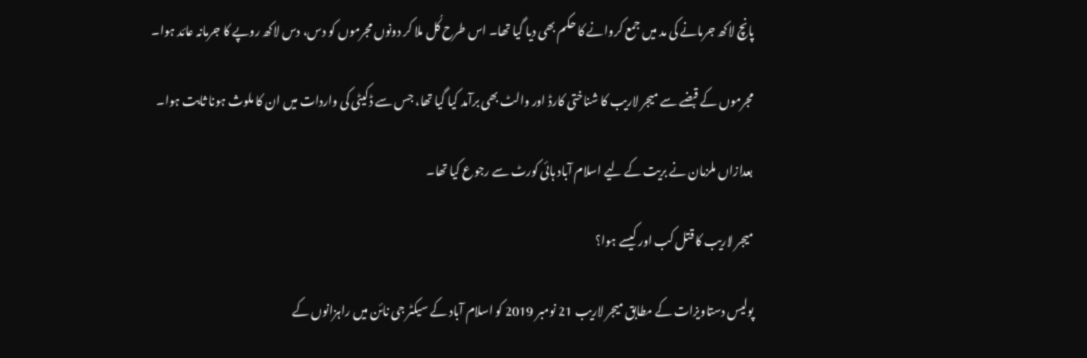پانچ لاکھ جرمانے کی مد میں جمع کروانے کا حکم بھی دیا گیا تھا۔ اس طرح کُل ملا کر دونوں مجرموں کو دس، دس لاکھ روپے کا جرمانہ عائد ہوا۔

مجرموں کے قبضے سے میجر لاریب کا شناختی کارڈ اور والٹ بھی برآمد کیا گیا تھا، جس سے ڈکیٹی کی واردات میں ان کا ملوث ہونا ثابت ہوا۔

بعدازاں ملزمان نے بریت کے لیے اسلام آباد ہائی کورٹ سے رجوع کیا تھا۔

میجر لاریب کا قتل کب اور کیسے ہوا؟

پولیس دستاویزات کے مطابق میجر لاریب 21 نومبر 2019 کو اسلام آباد کے سیکٹر جی نائن میں راہزانوں کے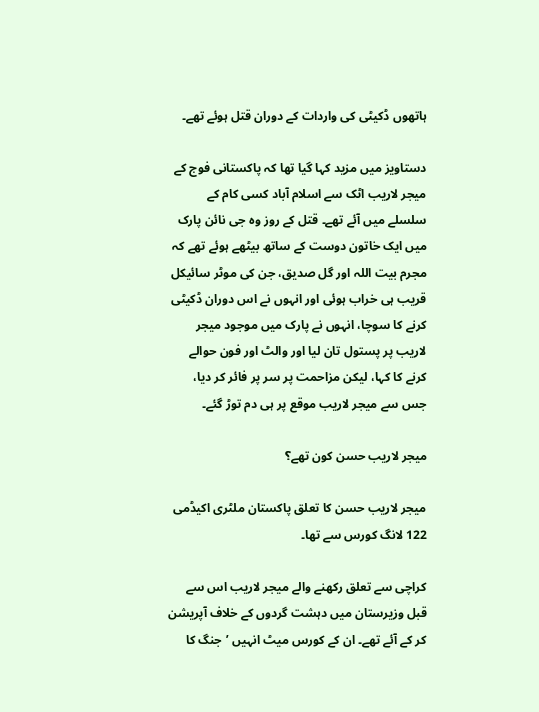ہاتھوں ڈکیٹی کی واردات کے دوران قتل ہوئے تھے۔

دستاویز میں مزید کہا گیا تھا کہ پاکستانی فوج کے میجر لاریب اٹک سے اسلام آباد کسی کام کے سلسلے میں آئے تھے۔ قتل کے روز وہ جی نائن پارک میں ایک خاتون دوست کے ساتھ بیٹھے ہوئے تھے کہ مجرم بیت اللہ اور گل صدیق، جن کی موٹر سائیکل قریب ہی خراب ہوئی اور انہوں نے اس دوران ڈکیٹی کرنے کا سوچا، انہوں نے پارک میں موجود میجر لاریب پر پستول تان لیا اور والٹ اور فون حوالے کرنے کا کہا، لیکن مزاحمت پر سر پر فائر کر دیا، جس سے میجر لاریب موقع پر ہی دم توڑ گئے۔

میجر لاریب حسن کون تھے؟

میجر لاریب حسن کا تعلق پاکستان ملٹری اکیڈمی 122 لانگ کورس سے تھا۔

کراچی سے تعلق رکھنے والے میجر لاریب اس سے قبل وزیرستان میں دہشت گردوں کے خلاف آپریشن کر کے آئے تھے۔ ان کے کورس میٹ انہیں ’جنگ کا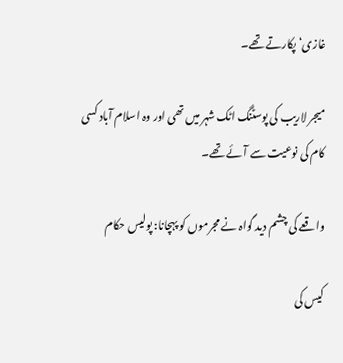غازی‘ پکارتے تھے۔

میجر لاریب کی پوسٹنگ اٹک شہر میں تھی اور وہ اسلام آباد کسی کام کی نوعیت سے آئے تھے۔

واقعے کی چشم دید گواہ نے مجرموں کو پہچانا: پولیس حکام

کیس کی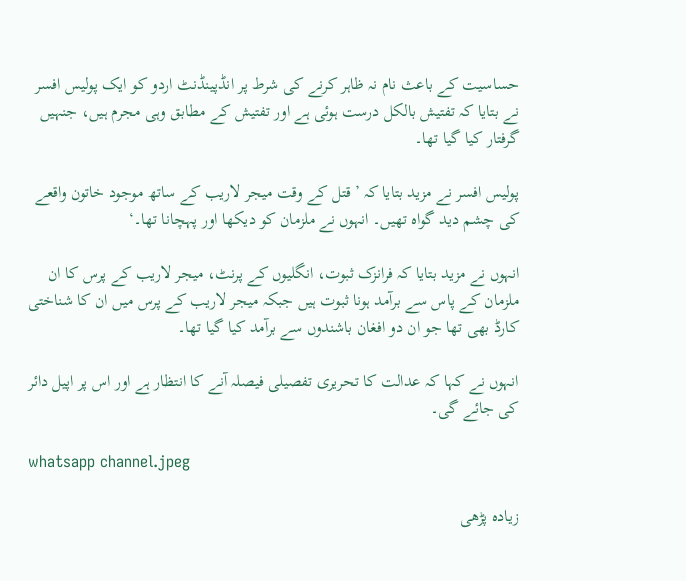حساسیت کے باعث نام نہ ظاہر کرنے کی شرط پر انڈپینڈنٹ اردو کو ایک پولیس افسر نے بتایا کہ تفتیش بالکل درست ہوئی ہے اور تفتیش کے مطابق وہی مجرم ہیں، جنہیں گرفتار کیا گیا تھا۔

پولیس افسر نے مزید بتایا کہ ’قتل کے وقت میجر لاریب کے ساتھ موجود خاتون واقعے کی چشم دید گواہ تھیں۔ انہوں نے ملزمان کو دیکھا اور پہچانا تھا۔‘

انہوں نے مزید بتایا کہ فرانزک ثبوت، انگلیوں کے پرنٹ، میجر لاریب کے پرس کا ان ملزمان کے پاس سے برآمد ہونا ثبوت ہیں جبکہ میجر لاریب کے پرس میں ان کا شناختی کارڈ بھی تھا جو ان دو افغان باشندوں سے برآمد کیا گیا تھا۔

انہوں نے کہا کہ عدالت کا تحریری تفصیلی فیصلہ آنے کا انتظار ہے اور اس پر اپیل دائر کی جائے گی۔

whatsapp channel.jpeg

زیادہ پڑھی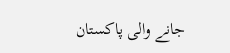جانے والی پاکستان